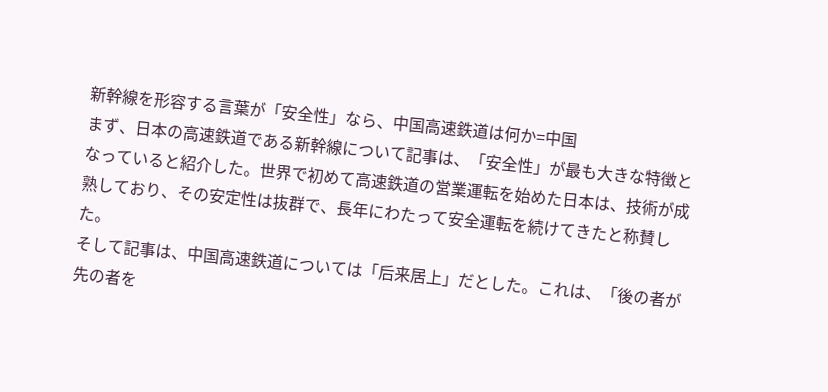新幹線を形容する言葉が「安全性」なら、中国高速鉄道は何か=中国
まず、日本の高速鉄道である新幹線について記事は、「安全性」が最も大きな特徴となっていると紹介した。世界で初めて高速鉄道の営業運転を始めた日本は、技術が成熟しており、その安定性は抜群で、長年にわたって安全運転を続けてきたと称賛した。
そして記事は、中国高速鉄道については「后来居上」だとした。これは、「後の者が先の者を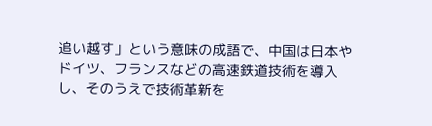追い越す」という意味の成語で、中国は日本やドイツ、フランスなどの高速鉄道技術を導入し、そのうえで技術革新を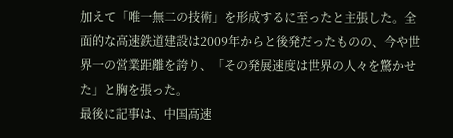加えて「唯一無二の技術」を形成するに至ったと主張した。全面的な高速鉄道建設は2009年からと後発だったものの、今や世界一の営業距離を誇り、「その発展速度は世界の人々を驚かせた」と胸を張った。
最後に記事は、中国高速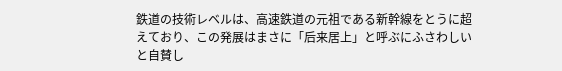鉄道の技術レベルは、高速鉄道の元祖である新幹線をとうに超えており、この発展はまさに「后来居上」と呼ぶにふさわしいと自賛し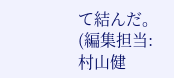て結んだ。(編集担当:村山健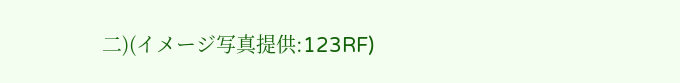二)(イメージ写真提供:123RF)